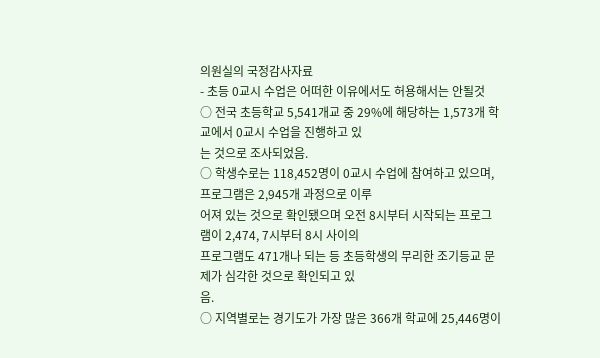의원실의 국정감사자료
- 초등 0교시 수업은 어떠한 이유에서도 허용해서는 안될것
○ 전국 초등학교 5,541개교 중 29%에 해당하는 1,573개 학교에서 0교시 수업을 진행하고 있
는 것으로 조사되었음.
○ 학생수로는 118,452명이 0교시 수업에 참여하고 있으며, 프로그램은 2,945개 과정으로 이루
어져 있는 것으로 확인됐으며 오전 8시부터 시작되는 프로그램이 2,474, 7시부터 8시 사이의
프로그램도 471개나 되는 등 초등학생의 무리한 조기등교 문제가 심각한 것으로 확인되고 있
음.
○ 지역별로는 경기도가 가장 많은 366개 학교에 25,446명이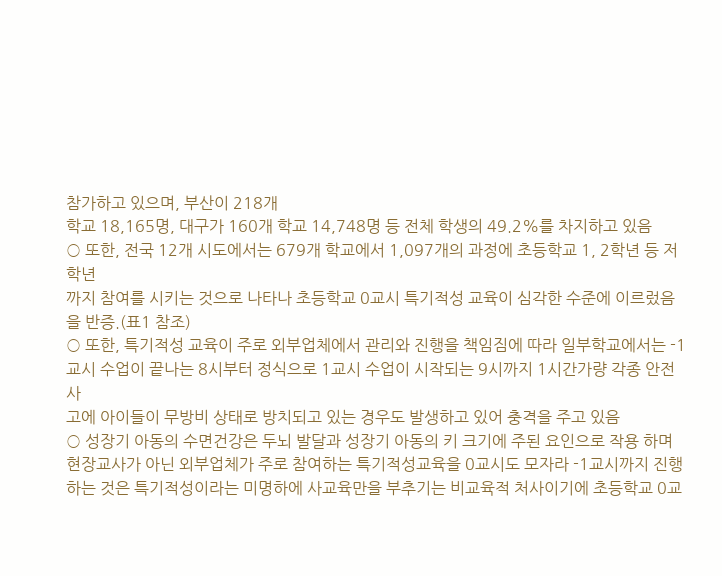참가하고 있으며, 부산이 218개
학교 18,165명, 대구가 160개 학교 14,748명 등 전체 학생의 49.2%를 차지하고 있음
○ 또한, 전국 12개 시도에서는 679개 학교에서 1,097개의 과정에 초등학교 1, 2학년 등 저학년
까지 참여를 시키는 것으로 나타나 초등학교 0교시 특기적성 교육이 심각한 수준에 이르렀음
을 반증.(표1 참조)
○ 또한, 특기적성 교육이 주로 외부업체에서 관리와 진행을 책임짐에 따라 일부학교에서는 -1
교시 수업이 끝나는 8시부터 정식으로 1교시 수업이 시작되는 9시까지 1시간가량 각종 안전사
고에 아이들이 무방비 상태로 방치되고 있는 경우도 발생하고 있어 충격을 주고 있음
○ 성장기 아동의 수면건강은 두뇌 발달과 성장기 아동의 키 크기에 주된 요인으로 작용 하며
현장교사가 아닌 외부업체가 주로 참여하는 특기적성교육을 0교시도 모자라 -1교시까지 진행
하는 것은 특기적성이라는 미명하에 사교육만을 부추기는 비교육적 처사이기에 초등학교 0교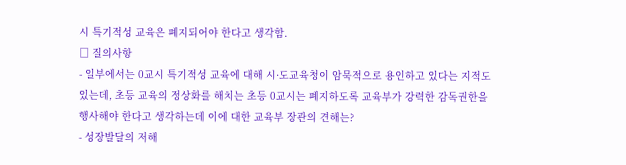시 특기적성 교육은 폐지되어야 한다고 생각함.
□ 질의사항
- 일부에서는 0교시 특기적성 교육에 대해 시·도교육청이 암묵적으로 용인하고 있다는 지적도
있는데, 초등 교육의 정상화를 해치는 초등 0교시는 폐지하도록 교육부가 강력한 감독권한을
행사해야 한다고 생각하는데 이에 대한 교육부 장관의 견해는?
- 성장발달의 저해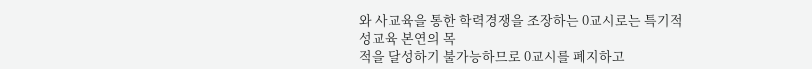와 사교육을 통한 학력경쟁을 조장하는 0교시로는 특기적성교육 본연의 목
적을 달성하기 불가능하므로 0교시를 폐지하고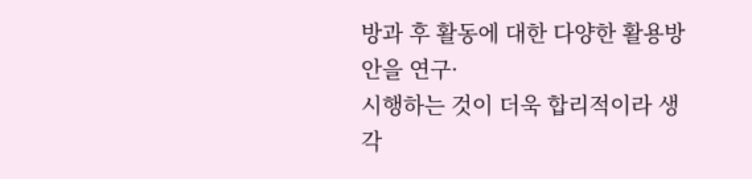방과 후 활동에 대한 다양한 활용방안을 연구·
시행하는 것이 더욱 합리적이라 생각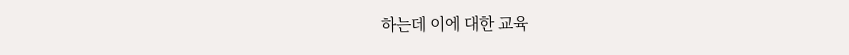하는데 이에 대한 교육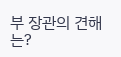부 장관의 견해는?